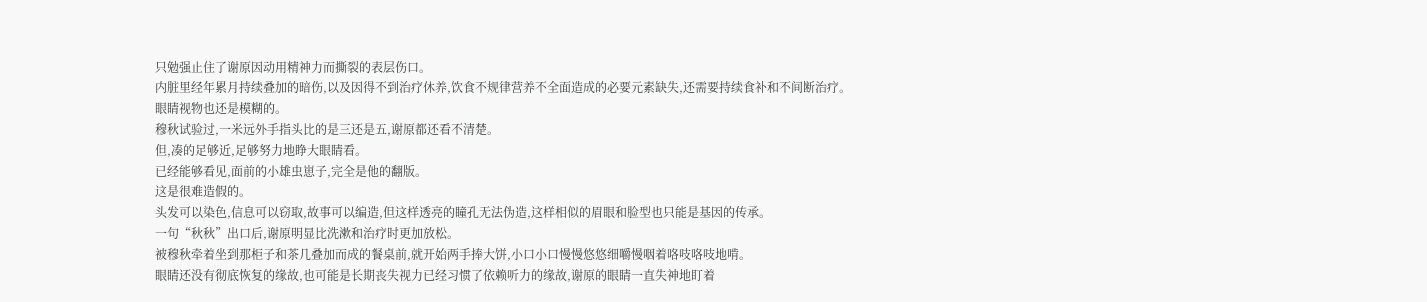只勉强止住了谢原因动用精神力而撕裂的表层伤口。
内脏里经年累月持续叠加的暗伤,以及因得不到治疗休养,饮食不规律营养不全面造成的必要元素缺失,还需要持续食补和不间断治疗。
眼睛视物也还是模糊的。
穆秋试验过,一米远外手指头比的是三还是五,谢原都还看不清楚。
但,凑的足够近,足够努力地睁大眼睛看。
已经能够看见,面前的小雄虫崽子,完全是他的翻版。
这是很难造假的。
头发可以染色,信息可以窃取,故事可以编造,但这样透亮的瞳孔无法伪造,这样相似的眉眼和脸型也只能是基因的传承。
一句“秋秋”出口后,谢原明显比洗漱和治疗时更加放松。
被穆秋牵着坐到那柜子和茶几叠加而成的餐桌前,就开始两手捧大饼,小口小口慢慢悠悠细嚼慢咽着咯吱咯吱地啃。
眼睛还没有彻底恢复的缘故,也可能是长期丧失视力已经习惯了依赖听力的缘故,谢原的眼睛一直失神地盯着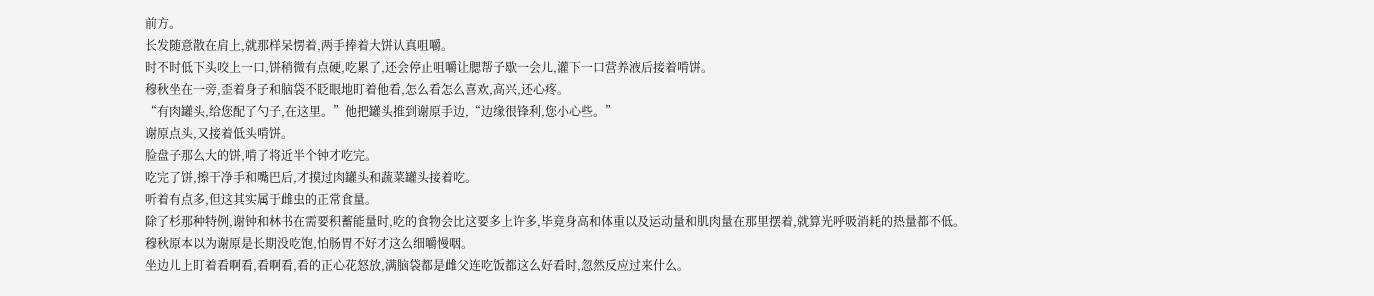前方。
长发随意散在肩上,就那样呆愣着,两手捧着大饼认真咀嚼。
时不时低下头咬上一口,饼稍微有点硬,吃累了,还会停止咀嚼让腮帮子歇一会儿,灌下一口营养液后接着啃饼。
穆秋坐在一旁,歪着身子和脑袋不眨眼地盯着他看,怎么看怎么喜欢,高兴,还心疼。
“有肉罐头,给您配了勺子,在这里。”他把罐头推到谢原手边,“边缘很锋利,您小心些。”
谢原点头,又接着低头啃饼。
脸盘子那么大的饼,啃了将近半个钟才吃完。
吃完了饼,擦干净手和嘴巴后,才摸过肉罐头和蔬菜罐头接着吃。
听着有点多,但这其实属于雌虫的正常食量。
除了杉那种特例,谢钟和林书在需要积蓄能量时,吃的食物会比这要多上许多,毕竟身高和体重以及运动量和肌肉量在那里摆着,就算光呼吸消耗的热量都不低。
穆秋原本以为谢原是长期没吃饱,怕肠胃不好才这么细嚼慢咽。
坐边儿上盯着看啊看,看啊看,看的正心花怒放,满脑袋都是雌父连吃饭都这么好看时,忽然反应过来什么。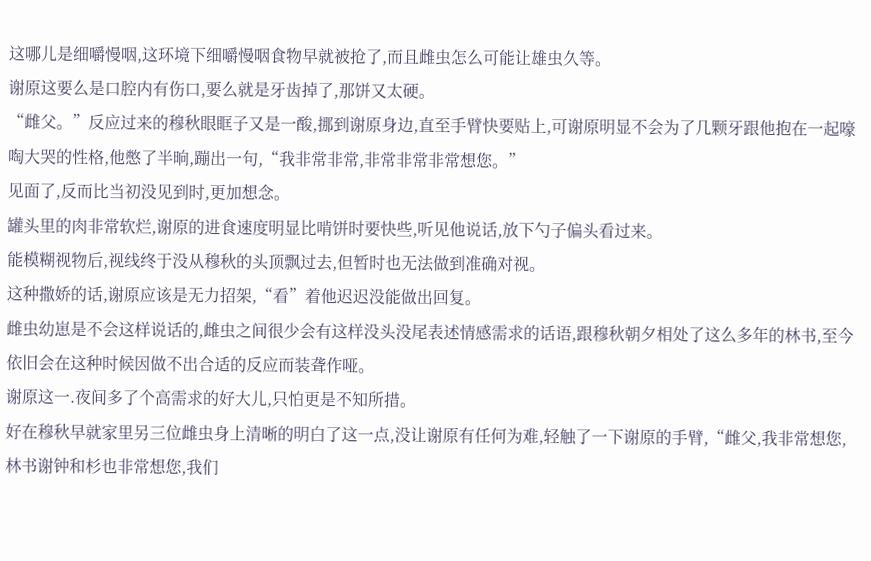这哪儿是细嚼慢咽,这环境下细嚼慢咽食物早就被抢了,而且雌虫怎么可能让雄虫久等。
谢原这要么是口腔内有伤口,要么就是牙齿掉了,那饼又太硬。
“雌父。”反应过来的穆秋眼眶子又是一酸,挪到谢原身边,直至手臂快要贴上,可谢原明显不会为了几颗牙跟他抱在一起嚎啕大哭的性格,他憋了半晌,蹦出一句,“我非常非常,非常非常非常想您。”
见面了,反而比当初没见到时,更加想念。
罐头里的肉非常软烂,谢原的进食速度明显比啃饼时要快些,听见他说话,放下勺子偏头看过来。
能模糊视物后,视线终于没从穆秋的头顶飘过去,但暂时也无法做到准确对视。
这种撒娇的话,谢原应该是无力招架,“看”着他迟迟没能做出回复。
雌虫幼崽是不会这样说话的,雌虫之间很少会有这样没头没尾表述情感需求的话语,跟穆秋朝夕相处了这么多年的林书,至今依旧会在这种时候因做不出合适的反应而装聋作哑。
谢原这一.夜间多了个高需求的好大儿,只怕更是不知所措。
好在穆秋早就家里另三位雌虫身上清晰的明白了这一点,没让谢原有任何为难,轻触了一下谢原的手臂,“雌父,我非常想您,林书谢钟和杉也非常想您,我们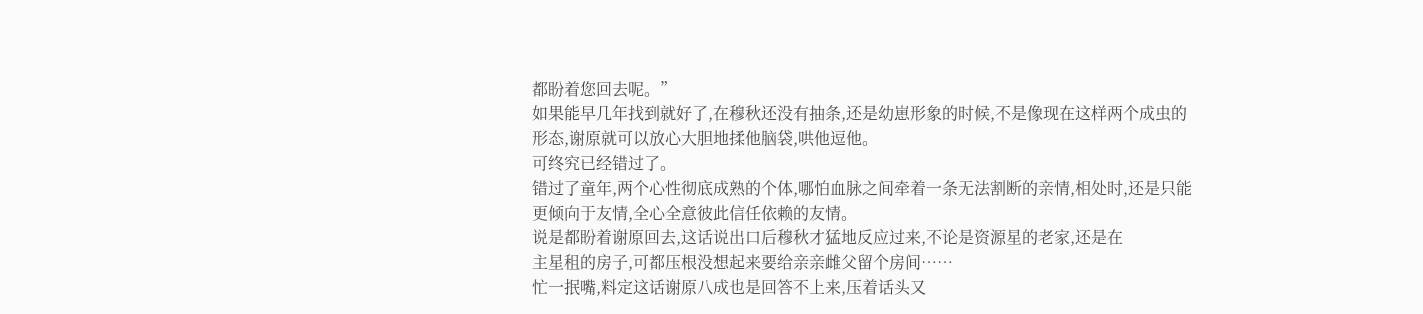都盼着您回去呢。”
如果能早几年找到就好了,在穆秋还没有抽条,还是幼崽形象的时候,不是像现在这样两个成虫的形态,谢原就可以放心大胆地揉他脑袋,哄他逗他。
可终究已经错过了。
错过了童年,两个心性彻底成熟的个体,哪怕血脉之间牵着一条无法割断的亲情,相处时,还是只能更倾向于友情,全心全意彼此信任依赖的友情。
说是都盼着谢原回去,这话说出口后穆秋才猛地反应过来,不论是资源星的老家,还是在
主星租的房子,可都压根没想起来要给亲亲雌父留个房间……
忙一抿嘴,料定这话谢原八成也是回答不上来,压着话头又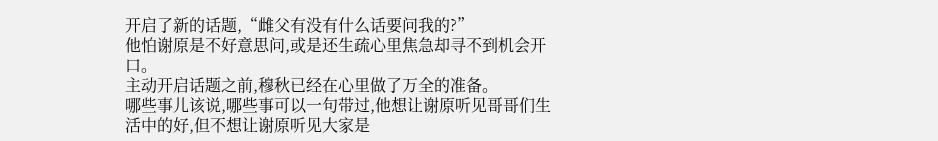开启了新的话题,“雌父有没有什么话要问我的?”
他怕谢原是不好意思问,或是还生疏心里焦急却寻不到机会开口。
主动开启话题之前,穆秋已经在心里做了万全的准备。
哪些事儿该说,哪些事可以一句带过,他想让谢原听见哥哥们生活中的好,但不想让谢原听见大家是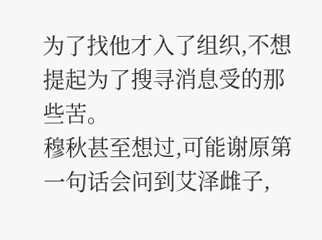为了找他才入了组织,不想提起为了搜寻消息受的那些苦。
穆秋甚至想过,可能谢原第一句话会问到艾泽雌子,